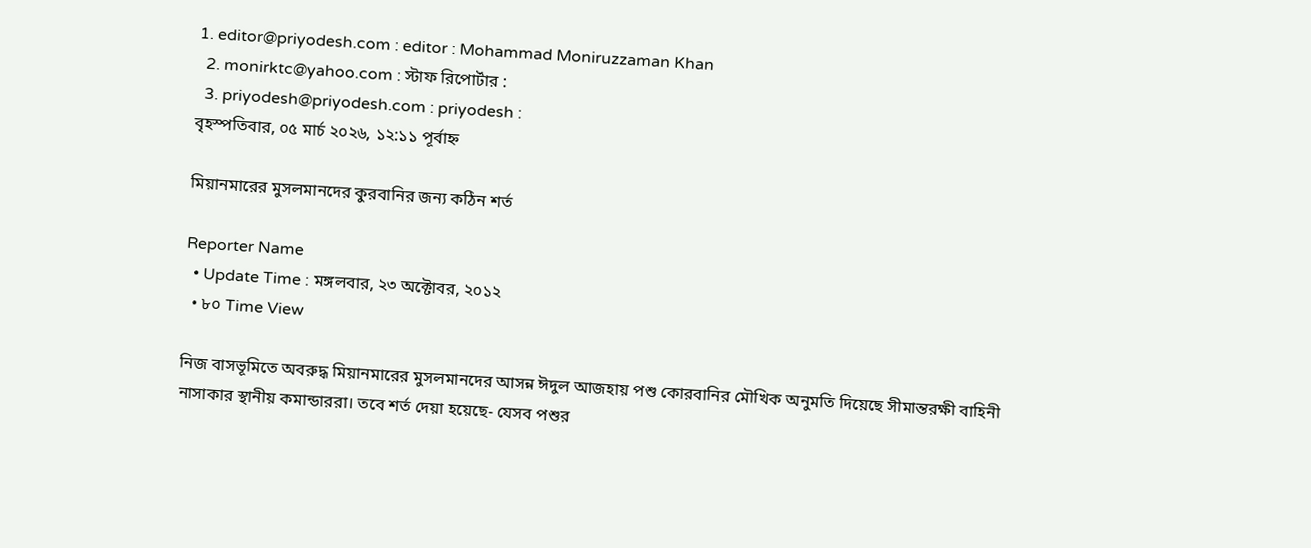1. editor@priyodesh.com : editor : Mohammad Moniruzzaman Khan
  2. monirktc@yahoo.com : স্টাফ রিপোর্টার :
  3. priyodesh@priyodesh.com : priyodesh :
বৃহস্পতিবার, ০৫ মার্চ ২০২৬, ১২:১১ পূর্বাহ্ন

মিয়ানমারের মুসলমানদের কুরবানির জন্য কঠিন শর্ত

Reporter Name
  • Update Time : মঙ্গলবার, ২৩ অক্টোবর, ২০১২
  • ৮০ Time View

নিজ বাসভূমিতে অবরুদ্ধ মিয়ানমারের মুসলমানদের আসন্ন ঈদুল আজহায় পশু কোরবানির মৌখিক অনুমতি দিয়েছে সীমান্তরক্ষী বাহিনী নাসাকার স্থানীয় কমান্ডাররা। তবে শর্ত দেয়া হয়েছে- যেসব পশুর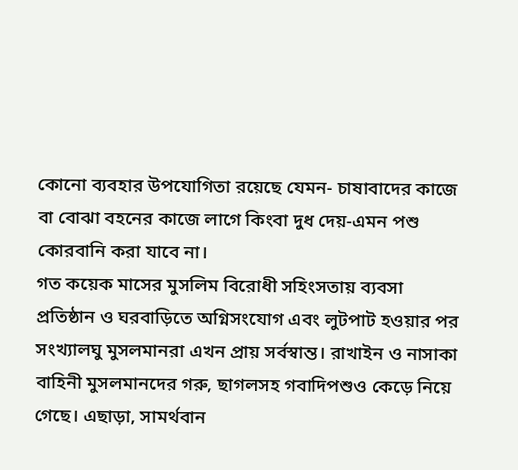কোনো ব্যবহার উপযোগিতা রয়েছে যেমন- চাষাবাদের কাজে বা বোঝা বহনের কাজে লাগে কিংবা দুধ দেয়-এমন পশু কোরবানি করা যাবে না।
গত কয়েক মাসের মুসলিম বিরোধী সহিংসতায় ব্যবসা প্রতিষ্ঠান ও ঘরবাড়িতে অগ্নিসংযোগ এবং লুটপাট হওয়ার পর সংখ্যালঘু মুসলমানরা এখন প্রায় সর্বস্বান্ত। রাখাইন ও নাসাকা বাহিনী মুসলমানদের গরু, ছাগলসহ গবাদিপশুও কেড়ে নিয়ে গেছে। এছাড়া, সামর্থবান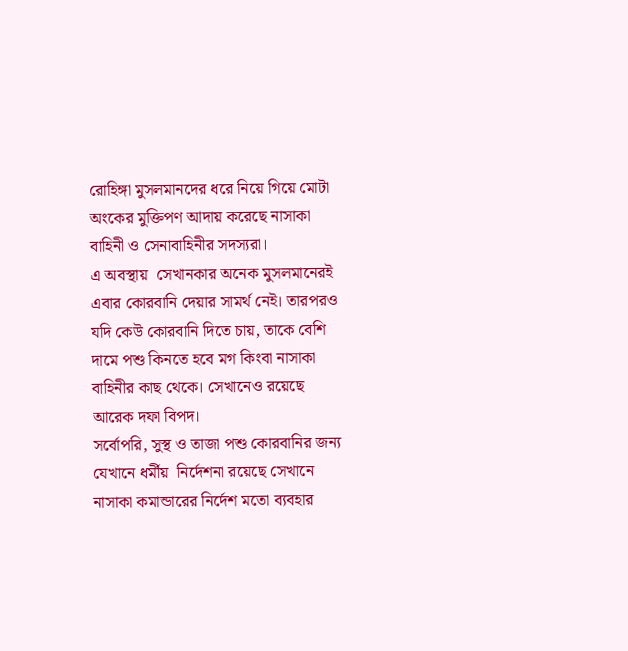রোহিঙ্গা মুসলমানদের ধরে নিয়ে গিয়ে মোটা অংকের মুক্তিপণ আদায় করেছে নাসাকা বাহিনী ও সেনাবাহিনীর সদস্যরা।
এ অবস্থায়  সেখানকার অনেক মুসলমানেরই এবার কোরবানি দেয়ার সামর্থ নেই। তারপরও যদি কেউ কোরবানি দিতে চায়, তাকে বেশি দামে পশু কিনতে হবে মগ কিংবা নাসাকা বাহিনীর কাছ থেকে। সেখানেও রয়েছে আরেক দফা বিপদ।
সর্বোপরি, সুস্থ ও তাজা পশু কোরবানির জন্য যেখানে ধর্মীয়  নির্দেশনা রয়েছে সেখানে  নাসাকা কমান্ডারের নির্দেশ মতো ব্যবহার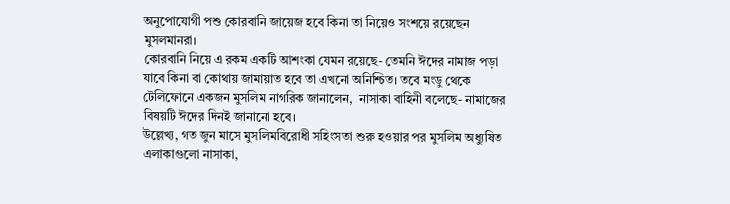অনুপোযোগী পশু কোরবানি জায়েজ হবে কিনা তা নিয়েও সংশয়ে রয়েছেন মুসলমানরা।
কোরবানি নিয়ে এ রকম একটি আশংকা যেমন রয়েছে- তেমনি ঈদের নামাজ পড়া যাবে কিনা বা কোথায় জামায়াত হবে তা এখনো অনিশ্চিত। তবে মংডু থেকে টেলিফোনে একজন মুসলিম নাগরিক জানালেন,  নাসাকা বাহিনী বলেছে- নামাজের বিষয়টি ঈদের দিনই জানানো হবে।
উল্লেখ্য, গত জুন মাসে মুসলিমবিরোধী সহিংসতা শুরু হওয়ার পর মুসলিম অধ্যুষিত এলাকাগুলো নাসাকা,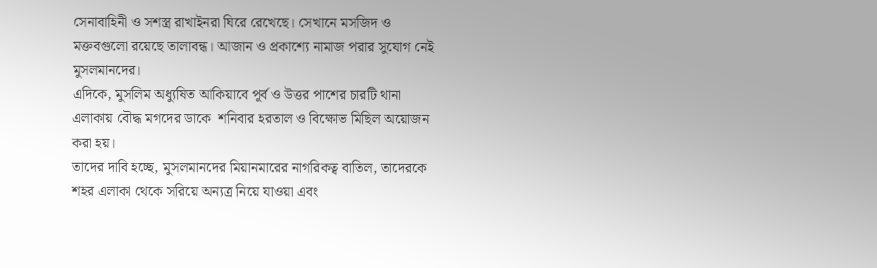সেনাবাহিনী ও সশস্ত্র রাখাইনরা ঘিরে রেখেছে। সেখানে মসজিদ ও মক্তবগুলো রয়েছে তালাবন্ধ। আজান ও প্রকাশ্যে নামাজ পরার সুযোগ নেই মুসলমানদের।
এদিকে, মুসলিম অধ্যুষিত আকিয়াবে পূর্ব ও উত্তর পাশের চারটি থানা এলাকায় বৌদ্ধ মগদের ডাকে  শনিবার হরতাল ও বিক্ষোভ মিছিল অয়োজন করা হয়।
তাদের দাবি হচ্ছে, মুসলমানদের মিয়ানমারের নাগরিকত্ব বাতিল, তাদেরকে শহর এলাকা থেকে সরিয়ে অন্যত্র নিয়ে যাওয়া এবং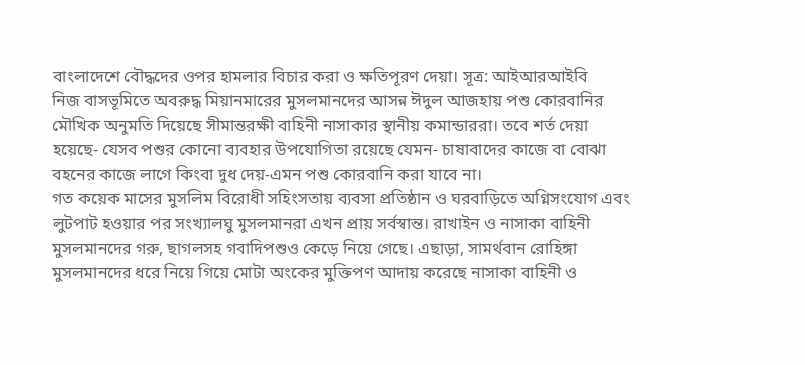বাংলাদেশে বৌদ্ধদের ওপর হামলার বিচার করা ও ক্ষতিপূরণ দেয়া। সূত্র: আইআরআইবি
নিজ বাসভূমিতে অবরুদ্ধ মিয়ানমারের মুসলমানদের আসন্ন ঈদুল আজহায় পশু কোরবানির মৌখিক অনুমতি দিয়েছে সীমান্তরক্ষী বাহিনী নাসাকার স্থানীয় কমান্ডাররা। তবে শর্ত দেয়া হয়েছে- যেসব পশুর কোনো ব্যবহার উপযোগিতা রয়েছে যেমন- চাষাবাদের কাজে বা বোঝা বহনের কাজে লাগে কিংবা দুধ দেয়-এমন পশু কোরবানি করা যাবে না।
গত কয়েক মাসের মুসলিম বিরোধী সহিংসতায় ব্যবসা প্রতিষ্ঠান ও ঘরবাড়িতে অগ্নিসংযোগ এবং লুটপাট হওয়ার পর সংখ্যালঘু মুসলমানরা এখন প্রায় সর্বস্বান্ত। রাখাইন ও নাসাকা বাহিনী মুসলমানদের গরু, ছাগলসহ গবাদিপশুও কেড়ে নিয়ে গেছে। এছাড়া, সামর্থবান রোহিঙ্গা মুসলমানদের ধরে নিয়ে গিয়ে মোটা অংকের মুক্তিপণ আদায় করেছে নাসাকা বাহিনী ও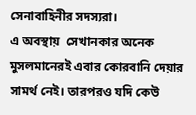সেনাবাহিনীর সদস্যরা।
এ অবস্থায়  সেখানকার অনেক মুসলমানেরই এবার কোরবানি দেয়ার সামর্থ নেই। তারপরও যদি কেউ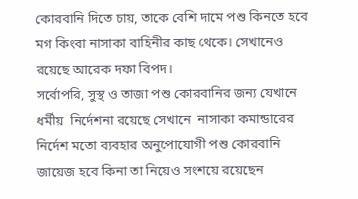কোরবানি দিতে চায়, তাকে বেশি দামে পশু কিনতে হবে মগ কিংবা নাসাকা বাহিনীর কাছ থেকে। সেখানেও রয়েছে আরেক দফা বিপদ।
সর্বোপরি, সুস্থ ও তাজা পশু কোরবানির জন্য যেখানে ধর্মীয়  নির্দেশনা রয়েছে সেখানে  নাসাকা কমান্ডারের নির্দেশ মতো ব্যবহার অনুপোযোগী পশু কোরবানি জায়েজ হবে কিনা তা নিয়েও সংশয়ে রয়েছেন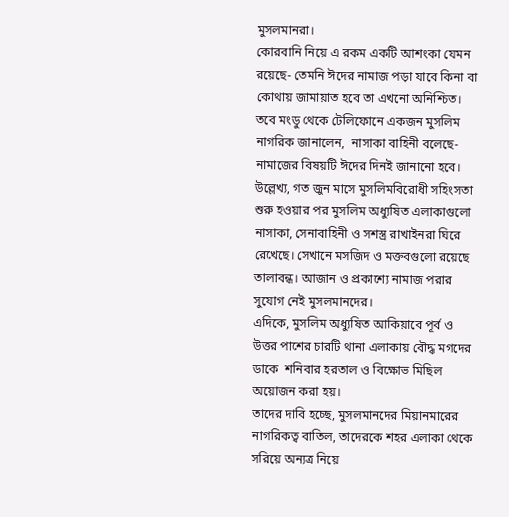মুসলমানরা।
কোরবানি নিয়ে এ রকম একটি আশংকা যেমন রয়েছে- তেমনি ঈদের নামাজ পড়া যাবে কিনা বা কোথায় জামায়াত হবে তা এখনো অনিশ্চিত। তবে মংডু থেকে টেলিফোনে একজন মুসলিম নাগরিক জানালেন,  নাসাকা বাহিনী বলেছে- নামাজের বিষয়টি ঈদের দিনই জানানো হবে।
উল্লেখ্য, গত জুন মাসে মুসলিমবিরোধী সহিংসতা শুরু হওয়ার পর মুসলিম অধ্যুষিত এলাকাগুলো নাসাকা, সেনাবাহিনী ও সশস্ত্র রাখাইনরা ঘিরে রেখেছে। সেখানে মসজিদ ও মক্তবগুলো রয়েছে তালাবন্ধ। আজান ও প্রকাশ্যে নামাজ পরার সুযোগ নেই মুসলমানদের।
এদিকে, মুসলিম অধ্যুষিত আকিয়াবে পূর্ব ও উত্তর পাশের চারটি থানা এলাকায় বৌদ্ধ মগদের ডাকে  শনিবার হরতাল ও বিক্ষোভ মিছিল অয়োজন করা হয়।
তাদের দাবি হচ্ছে, মুসলমানদের মিয়ানমারের নাগরিকত্ব বাতিল, তাদেরকে শহর এলাকা থেকে সরিয়ে অন্যত্র নিয়ে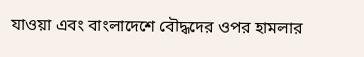যাওয়া এবং বাংলাদেশে বৌদ্ধদের ওপর হামলার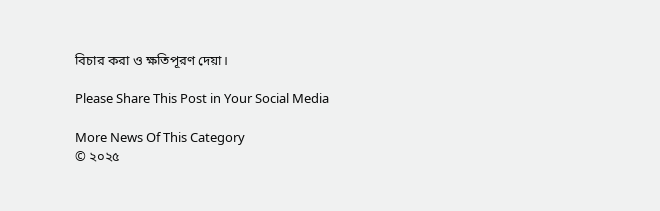বিচার করা ও ক্ষতিপূরণ দেয়া।

Please Share This Post in Your Social Media

More News Of This Category
© ২০২৫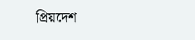প্রিয়দেশ